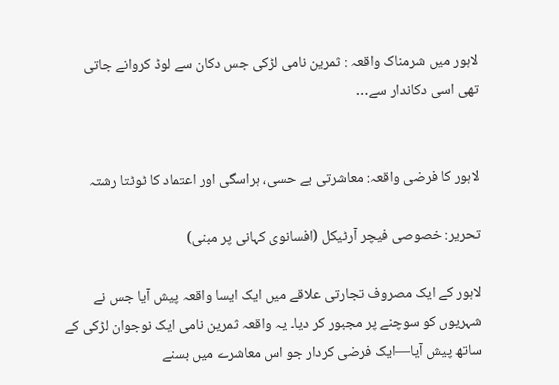لاہور میں شرمناک واقعہ : ثمرین نامی لڑکی جس دکان سے لوڈ کروانے جاتی تھی اسی دکاندار سے…


لاہور کا فرضی واقعہ: معاشرتی بے حسی، ہراسگی اور اعتماد کا ٹوٹتا رشتہ

تحریر: خصوصی فیچر آرٹیکل (افسانوی کہانی پر مبنی)

لاہور کے ایک مصروف تجارتی علاقے میں ایک ایسا واقعہ پیش آیا جس نے شہریوں کو سوچنے پر مجبور کر دیا۔ یہ واقعہ ثمرین نامی ایک نوجوان لڑکی کے ساتھ پیش آیا—ایک فرضی کردار جو اس معاشرے میں بسنے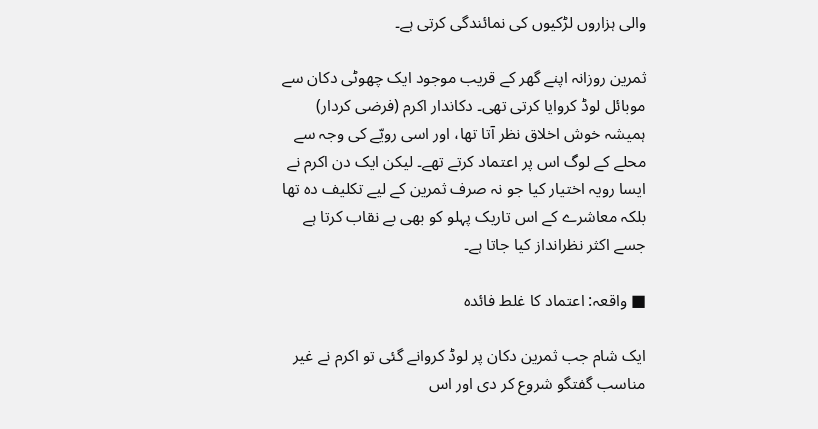والی ہزاروں لڑکیوں کی نمائندگی کرتی ہے۔

ثمرین روزانہ اپنے گھر کے قریب موجود ایک چھوٹی دکان سے موبائل لوڈ کروایا کرتی تھی۔ دکاندار اکرم (فرضی کردار) ہمیشہ خوش اخلاق نظر آتا تھا، اور اسی رویّے کی وجہ سے محلے کے لوگ اس پر اعتماد کرتے تھے۔ لیکن ایک دن اکرم نے ایسا رویہ اختیار کیا جو نہ صرف ثمرین کے لیے تکلیف دہ تھا بلکہ معاشرے کے اس تاریک پہلو کو بھی بے نقاب کرتا ہے جسے اکثر نظرانداز کیا جاتا ہے۔

■ واقعہ: اعتماد کا غلط فائدہ

ایک شام جب ثمرین دکان پر لوڈ کروانے گئی تو اکرم نے غیر مناسب گفتگو شروع کر دی اور اس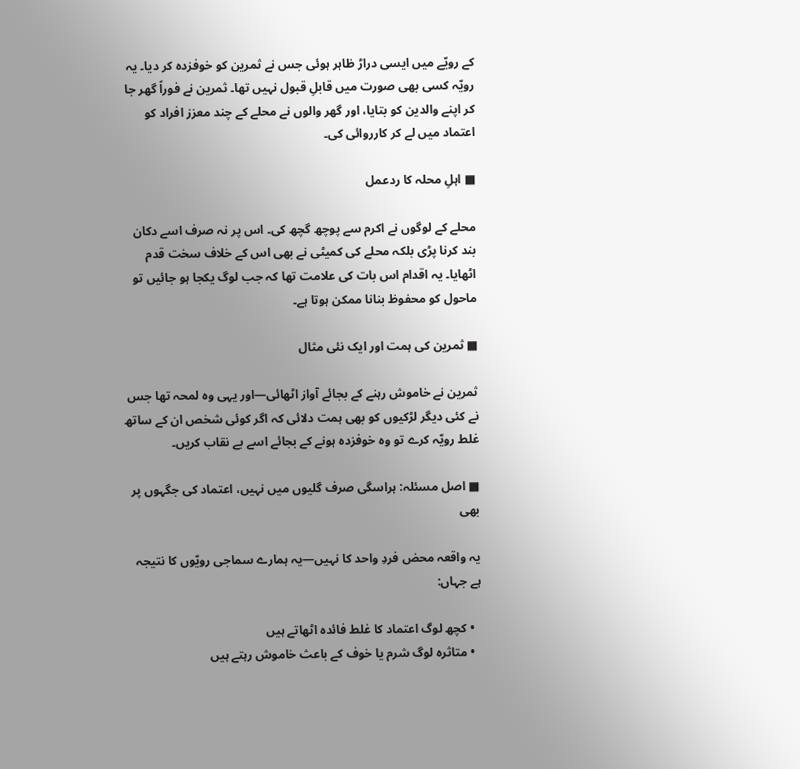کے رویّے میں ایسی دراڑ ظاہر ہوئی جس نے ثمرین کو خوفزدہ کر دیا۔ یہ رویّہ کسی بھی صورت میں قابلِ قبول نہیں تھا۔ ثمرین نے فوراً گھر جا کر اپنے والدین کو بتایا، اور گھر والوں نے محلے کے چند معزز افراد کو اعتماد میں لے کر کارروائی کی۔

■ اہلِ محلہ کا ردعمل

محلے کے لوگوں نے اکرم سے پوچھ گچھ کی۔ اس پر نہ صرف اسے دکان بند کرنا پڑی بلکہ محلے کی کمیٹی نے بھی اس کے خلاف سخت قدم اٹھایا۔ یہ اقدام اس بات کی علامت تھا کہ جب لوگ یکجا ہو جائیں تو ماحول کو محفوظ بنانا ممکن ہوتا ہے۔

■ ثمرین کی ہمت اور ایک نئی مثال

ثمرین نے خاموش رہنے کے بجائے آواز اٹھائی—اور یہی وہ لمحہ تھا جس نے کئی دیگر لڑکیوں کو بھی ہمت دلائی کہ اگر کوئی شخص ان کے ساتھ غلط رویّہ کرے تو وہ خوفزدہ ہونے کے بجائے اسے بے نقاب کریں۔

■ اصل مسئلہ: ہراسگی صرف گلیوں میں نہیں، اعتماد کی جگہوں پر بھی

یہ واقعہ محض فردِ واحد کا نہیں—یہ ہمارے سماجی رویّوں کا نتیجہ ہے جہاں:

  • کچھ لوگ اعتماد کا غلط فائدہ اٹھاتے ہیں
  • متاثرہ لوگ شرم یا خوف کے باعث خاموش رہتے ہیں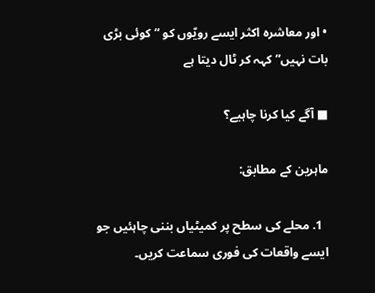• اور معاشرہ اکثر ایسے رویّوں کو “کوئی بڑی بات نہیں” کہہ کر ٹال دیتا ہے

■ آگے کیا کرنا چاہیے؟

ماہرین کے مطابق:

  1. محلے کی سطح پر کمیٹیاں بننی چاہئیں جو ایسے واقعات کی فوری سماعت کریں۔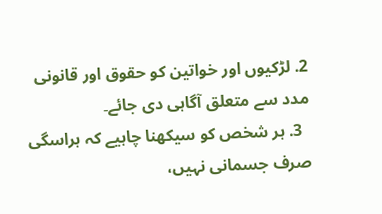2. لڑکیوں اور خواتین کو حقوق اور قانونی مدد سے متعلق آگاہی دی جائے۔
  3. ہر شخص کو سیکھنا چاہیے کہ ہراسگی صرف جسمانی نہیں،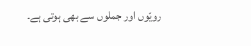رویّوں اور جملوں سے بھی ہوتی ہے۔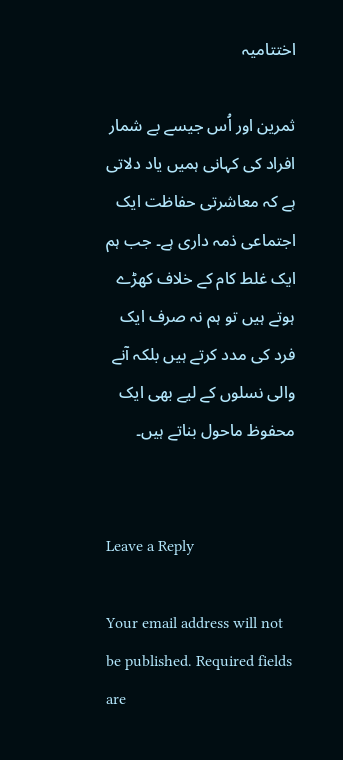اختتامیہ

ثمرین اور اُس جیسے بے شمار افراد کی کہانی ہمیں یاد دلاتی ہے کہ معاشرتی حفاظت ایک اجتماعی ذمہ داری ہے۔ جب ہم ایک غلط کام کے خلاف کھڑے ہوتے ہیں تو ہم نہ صرف ایک فرد کی مدد کرتے ہیں بلکہ آنے والی نسلوں کے لیے بھی ایک محفوظ ماحول بناتے ہیں۔


Leave a Reply

Your email address will not be published. Required fields are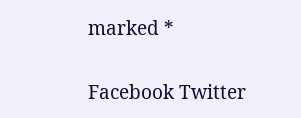marked *

Facebook Twitter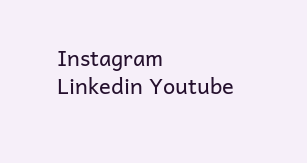Instagram Linkedin Youtube